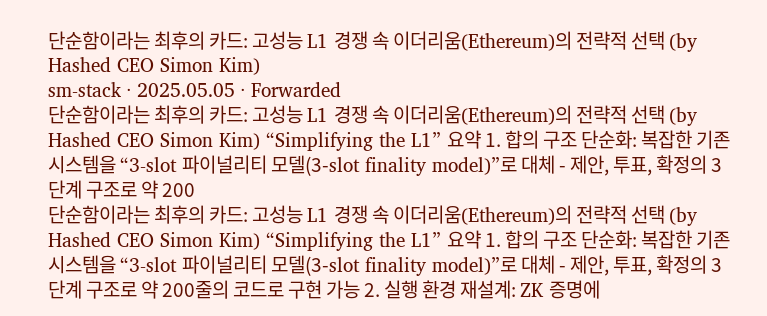단순함이라는 최후의 카드: 고성능 L1 경쟁 속 이더리움(Ethereum)의 전략적 선택 (by Hashed CEO Simon Kim)
sm-stack · 2025.05.05 · Forwarded
단순함이라는 최후의 카드: 고성능 L1 경쟁 속 이더리움(Ethereum)의 전략적 선택 (by Hashed CEO Simon Kim) “Simplifying the L1” 요약 1. 합의 구조 단순화: 복잡한 기존 시스템을 “3-slot 파이널리티 모델(3-slot finality model)”로 대체 - 제안, 투표, 확정의 3단계 구조로 약 200
단순함이라는 최후의 카드: 고성능 L1 경쟁 속 이더리움(Ethereum)의 전략적 선택 (by Hashed CEO Simon Kim) “Simplifying the L1” 요약 1. 합의 구조 단순화: 복잡한 기존 시스템을 “3-slot 파이널리티 모델(3-slot finality model)”로 대체 - 제안, 투표, 확정의 3단계 구조로 약 200줄의 코드로 구현 가능 2. 실행 환경 재설계: ZK 증명에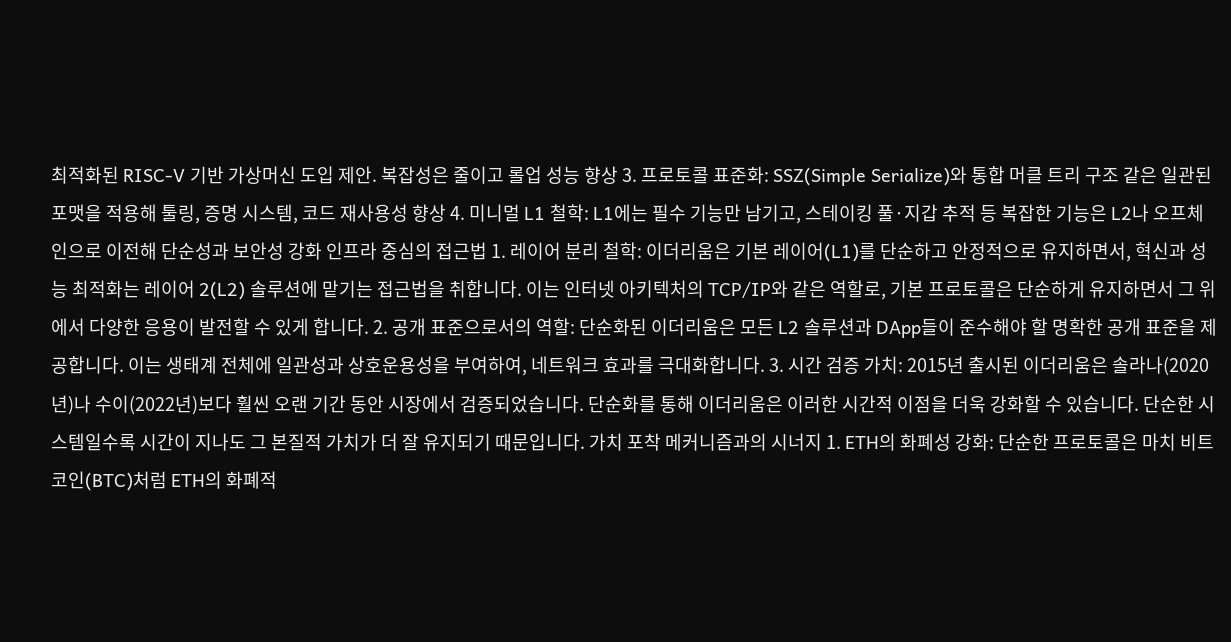최적화된 RISC-V 기반 가상머신 도입 제안. 복잡성은 줄이고 롤업 성능 향상 3. 프로토콜 표준화: SSZ(Simple Serialize)와 통합 머클 트리 구조 같은 일관된 포맷을 적용해 툴링, 증명 시스템, 코드 재사용성 향상 4. 미니멀 L1 철학: L1에는 필수 기능만 남기고, 스테이킹 풀·지갑 추적 등 복잡한 기능은 L2나 오프체인으로 이전해 단순성과 보안성 강화 인프라 중심의 접근법 1. 레이어 분리 철학: 이더리움은 기본 레이어(L1)를 단순하고 안정적으로 유지하면서, 혁신과 성능 최적화는 레이어 2(L2) 솔루션에 맡기는 접근법을 취합니다. 이는 인터넷 아키텍처의 TCP/IP와 같은 역할로, 기본 프로토콜은 단순하게 유지하면서 그 위에서 다양한 응용이 발전할 수 있게 합니다. 2. 공개 표준으로서의 역할: 단순화된 이더리움은 모든 L2 솔루션과 DApp들이 준수해야 할 명확한 공개 표준을 제공합니다. 이는 생태계 전체에 일관성과 상호운용성을 부여하여, 네트워크 효과를 극대화합니다. 3. 시간 검증 가치: 2015년 출시된 이더리움은 솔라나(2020년)나 수이(2022년)보다 훨씬 오랜 기간 동안 시장에서 검증되었습니다. 단순화를 통해 이더리움은 이러한 시간적 이점을 더욱 강화할 수 있습니다. 단순한 시스템일수록 시간이 지나도 그 본질적 가치가 더 잘 유지되기 때문입니다. 가치 포착 메커니즘과의 시너지 1. ETH의 화폐성 강화: 단순한 프로토콜은 마치 비트코인(BTC)처럼 ETH의 화폐적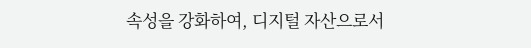속성을 강화하여, 디지털 자산으로서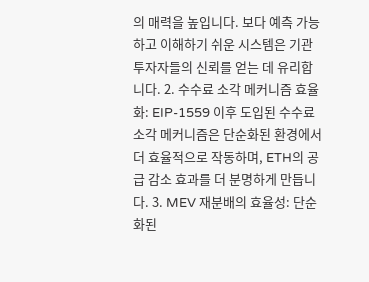의 매력을 높입니다. 보다 예측 가능하고 이해하기 쉬운 시스템은 기관 투자자들의 신뢰를 얻는 데 유리합니다. 2. 수수료 소각 메커니즘 효율화: EIP-1559 이후 도입된 수수료 소각 메커니즘은 단순화된 환경에서 더 효율적으로 작동하며, ETH의 공급 감소 효과를 더 분명하게 만듭니다. 3. MEV 재분배의 효율성: 단순화된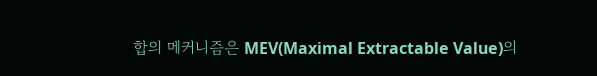합의 메커니즘은 MEV(Maximal Extractable Value)의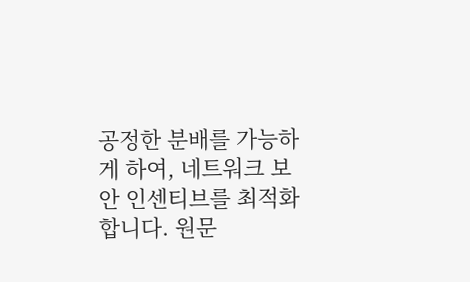공정한 분배를 가능하게 하여, 네트워크 보안 인센티브를 최적화합니다. 원문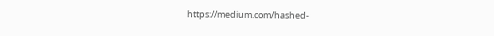https://medium.com/hashed-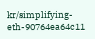kr/simplifying-eth-90764ea64c11